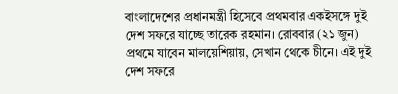বাংলাদেশের প্রধানমন্ত্রী হিসেবে প্রথমবার একইসঙ্গে দুই দেশ সফরে যাচ্ছে তারেক রহমান। রোববার (২১ জুন) প্রথমে যাবেন মালয়েশিয়ায়, সেখান থেকে চীনে। এই দুই দেশ সফরে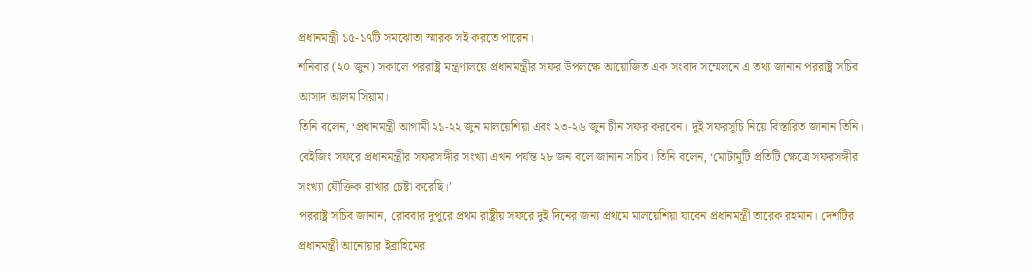প্রধানমন্ত্রী ১৫-১৭টি সমঝোতা স্মারক সই করতে পারেন।
শনিবার (২০ জুন) সকালে পররাষ্ট্র মন্ত্রণালয়ে প্রধানমন্ত্রীর সফর উপলক্ষে আয়োজিত এক সংবাদ সম্মেলনে এ তথ্য জানান পররাষ্ট্র সচিব আসাদ আলম সিয়াম।
তিনি বলেন, ‘প্রধানমন্ত্রী আগামী ২১-২২ জুন মালয়েশিয়া এবং ২৩-২৬ জুন চীন সফর করবেন। দুই সফরসূচি নিয়ে বিস্তারিত জানান তিনি। বেইজিং সফরে প্রধানমন্ত্রীর সফরসঙ্গীর সংখ্যা এখন পর্যন্ত ২৮ জন বলে জানান সচিব। তিনি বলেন, ‘মোটামুটি প্রতিটি ক্ষেত্রে সফরসঙ্গীর সংখ্যা যৌক্তিক রাখার চেষ্টা করেছি।’
পররাষ্ট্র সচিব জানান, রোববার দুপুরে প্রথম রাষ্ট্রীয় সফরে দুই দিনের জন্য প্রথমে মালয়েশিয়া যাবেন প্রধানমন্ত্রী তারেক রহমান। দেশটির প্রধানমন্ত্রী আনোয়ার ইব্রাহিমের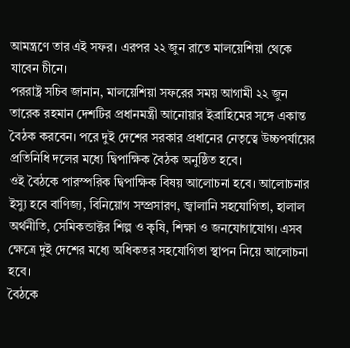আমন্ত্রণে তার এই সফর। এরপর ২২ জুন রাতে মালয়েশিয়া থেকে যাবেন চীনে।
পররাষ্ট্র সচিব জানান, মালয়েশিয়া সফরের সময় আগামী ২২ জুন তারেক রহমান দেশটির প্রধানমন্ত্রী আনোয়ার ইব্রাহিমের সঙ্গে একান্ত বৈঠক করবেন। পরে দুই দেশের সরকার প্রধানের নেতৃত্বে উচ্চপর্যায়ের প্রতিনিধি দলের মধ্যে দ্বিপাক্ষিক বৈঠক অনুষ্ঠিত হবে।
ওই বৈঠকে পারস্পরিক দ্বিপাক্ষিক বিষয় আলোচনা হবে। আলোচনার ইস্যু হবে বাণিজ্য, বিনিয়োগ সম্প্রসারণ, জ্বালানি সহযোগিতা, হালাল অর্থনীতি, সেমিকন্ডাক্টর শিল্প ও কৃষি, শিক্ষা ও জনযোগাযোগ। এসব ক্ষেত্রে দুই দেশের মধ্যে অধিকতর সহযোগিতা স্থাপন নিয়ে আলোচনা হবে।
বৈঠকে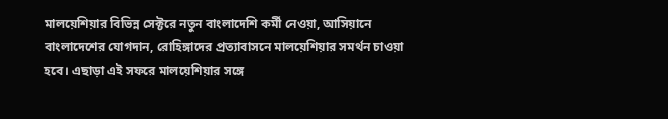মালয়েশিয়ার বিভিন্ন সেক্টরে নতুন বাংলাদেশি কর্মী নেওয়া, আসিয়ানে বাংলাদেশের যোগদান, রোহিঙ্গাদের প্রত্যাবাসনে মালয়েশিয়ার সমর্থন চাওয়া হবে। এছাড়া এই সফরে মালয়েশিয়ার সঙ্গে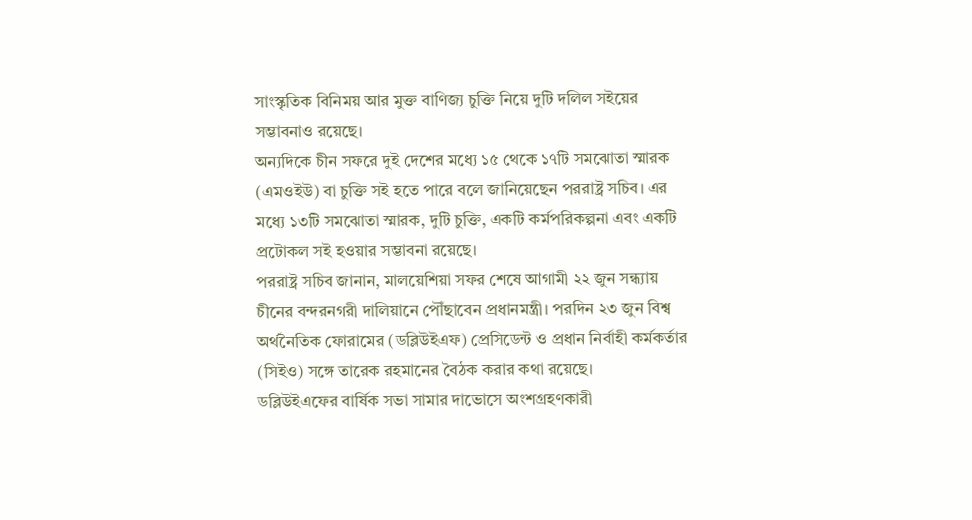সাংস্কৃতিক বিনিময় আর মুক্ত বাণিজ্য চুক্তি নিয়ে দুটি দলিল সইয়ের সম্ভাবনাও রয়েছে।
অন্যদিকে চীন সফরে দুই দেশের মধ্যে ১৫ থেকে ১৭টি সমঝোতা স্মারক (এমওইউ) বা চুক্তি সই হতে পারে বলে জানিয়েছেন পররাষ্ট্র সচিব। এর মধ্যে ১৩টি সমঝোতা স্মারক, দুটি চুক্তি, একটি কর্মপরিকল্পনা এবং একটি প্রটোকল সই হওয়ার সম্ভাবনা রয়েছে।
পররাষ্ট্র সচিব জানান, মালয়েশিয়া সফর শেষে আগামী ২২ জুন সন্ধ্যায় চীনের বন্দরনগরী দালিয়ানে পৌঁছাবেন প্রধানমন্ত্রী। পরদিন ২৩ জুন বিশ্ব অর্থনৈতিক ফোরামের (ডব্লিউইএফ) প্রেসিডেন্ট ও প্রধান নির্বাহী কর্মকর্তার (সিইও) সঙ্গে তারেক রহমানের বৈঠক করার কথা রয়েছে।
ডব্লিউইএফের বার্ষিক সভা সামার দাভোসে অংশগ্রহণকারী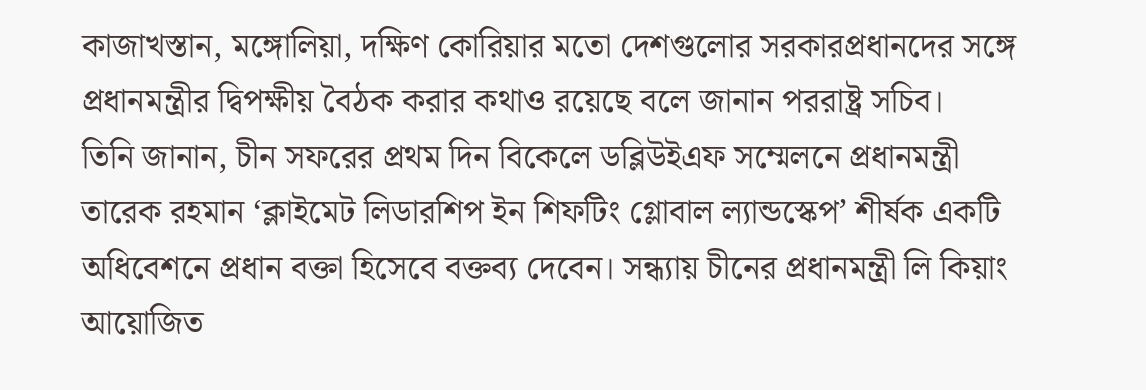কাজাখস্তান, মঙ্গোলিয়া, দক্ষিণ কোরিয়ার মতো দেশগুলোর সরকারপ্রধানদের সঙ্গে প্রধানমন্ত্রীর দ্বিপক্ষীয় বৈঠক করার কথাও রয়েছে বলে জানান পররাষ্ট্র সচিব।
তিনি জানান, চীন সফরের প্রথম দিন বিকেলে ডব্লিউইএফ সম্মেলনে প্রধানমন্ত্রী তারেক রহমান ‘ক্লাইমেট লিডারশিপ ইন শিফটিং গ্লোবাল ল্যান্ডস্কেপ’ শীর্ষক একটি অধিবেশনে প্রধান বক্তা হিসেবে বক্তব্য দেবেন। সন্ধ্যায় চীনের প্রধানমন্ত্রী লি কিয়াং আয়োজিত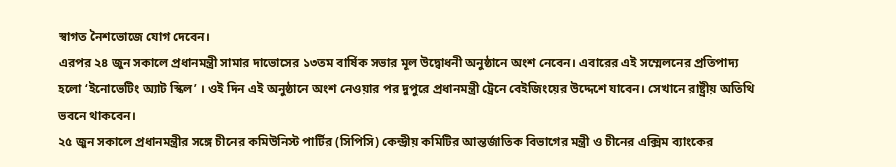স্বাগত নৈশভোজে যোগ দেবেন।
এরপর ২৪ জুন সকালে প্রধানমন্ত্রী সামার দাভোসের ১৩তম বার্ষিক সভার মূল উদ্বোধনী অনুষ্ঠানে অংশ নেবেন। এবারের এই সম্মেলনের প্রতিপাদ্য হলো ‘ইনোভেটিং অ্যাট স্কিল’ । ওই দিন এই অনুষ্ঠানে অংশ নেওয়ার পর দুপুরে প্রধানমন্ত্রী ট্রেনে বেইজিংয়ের উদ্দেশে যাবেন। সেখানে রাষ্ট্রীয় অতিথি ভবনে থাকবেন।
২৫ জুন সকালে প্রধানমন্ত্রীর সঙ্গে চীনের কমিউনিস্ট পার্টির (সিপিসি) কেন্দ্রীয় কমিটির আন্তর্জাতিক বিভাগের মন্ত্রী ও চীনের এক্সিম ব্যাংকের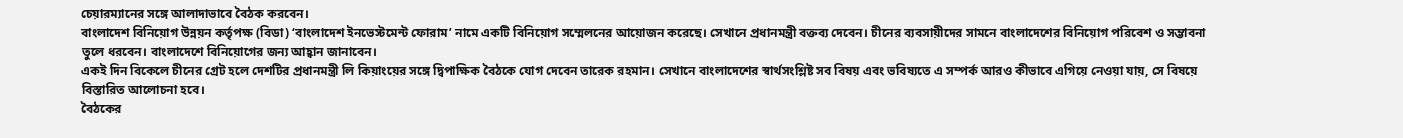চেয়ারম্যানের সঙ্গে আলাদাভাবে বৈঠক করবেন।
বাংলাদেশ বিনিয়োগ উন্নয়ন কর্তৃপক্ষ (বিডা) ‘বাংলাদেশ ইনভেস্টমেন্ট ফোরাম’ নামে একটি বিনিয়োগ সম্মেলনের আয়োজন করেছে। সেখানে প্রধানমন্ত্রী বক্তব্য দেবেন। চীনের ব্যবসায়ীদের সামনে বাংলাদেশের বিনিয়োগ পরিবেশ ও সম্ভাবনা তুলে ধরবেন। বাংলাদেশে বিনিয়োগের জন্য আহ্বান জানাবেন।
একই দিন বিকেলে চীনের গ্রেট হলে দেশটির প্রধানমন্ত্রী লি কিয়াংয়ের সঙ্গে দ্বিপাক্ষিক বৈঠকে যোগ দেবেন তারেক রহমান। সেখানে বাংলাদেশের স্বার্থসংশ্লিষ্ট সব বিষয় এবং ভবিষ্যতে এ সম্পর্ক আরও কীভাবে এগিয়ে নেওয়া যায়, সে বিষয়ে বিস্তারিত আলোচনা হবে।
বৈঠকের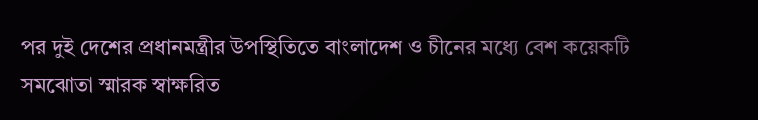পর দুই দেশের প্রধানমন্ত্রীর উপস্থিতিতে বাংলাদেশ ও চীনের মধ্যে বেশ কয়েকটি সমঝোতা স্মারক স্বাক্ষরিত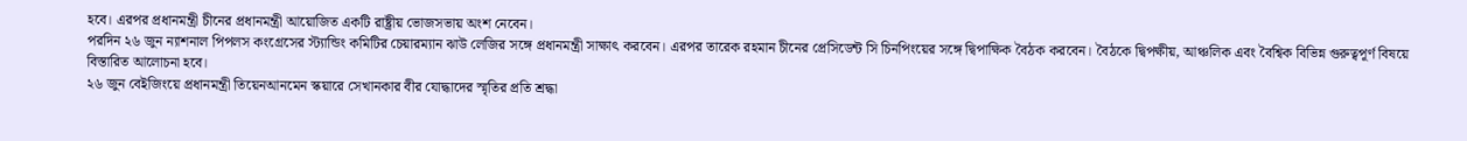হবে। এরপর প্রধানমন্ত্রী চীনের প্রধানমন্ত্রী আয়োজিত একটি রাষ্ট্রীয় ভোজসভায় অংশ নেবেন।
পরদিন ২৬ জুন ন্যাশনাল পিপলস কংগ্রেসের স্ট্যান্ডিং কমিটির চেয়ারম্যান ঝাউ লেজির সঙ্গে প্রধানমন্ত্রী সাক্ষাৎ করবেন। এরপর তারেক রহমান চীনের প্রেসিডেন্ট সি চিনপিংয়ের সঙ্গে দ্বিপাক্ষিক বৈঠক করবেন। বৈঠকে দ্বিপক্ষীয়, আঞ্চলিক এবং বৈশ্বিক বিভিন্ন গুরুত্বপূর্ণ বিষয়ে বিস্তারিত আলোচনা হবে।
২৬ জুন বেইজিংয়ে প্রধানমন্ত্রী তিয়েনআনমেন স্কয়ারে সেখানকার বীর যোদ্ধাদের স্মৃতির প্রতি শ্রদ্ধা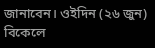জানাবেন। ওইদিন (২৬ জুন) বিকেলে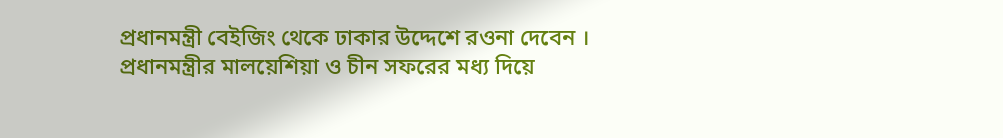প্রধানমন্ত্রী বেইজিং থেকে ঢাকার উদ্দেশে রওনা দেবেন ।
প্রধানমন্ত্রীর মালয়েশিয়া ও চীন সফরের মধ্য দিয়ে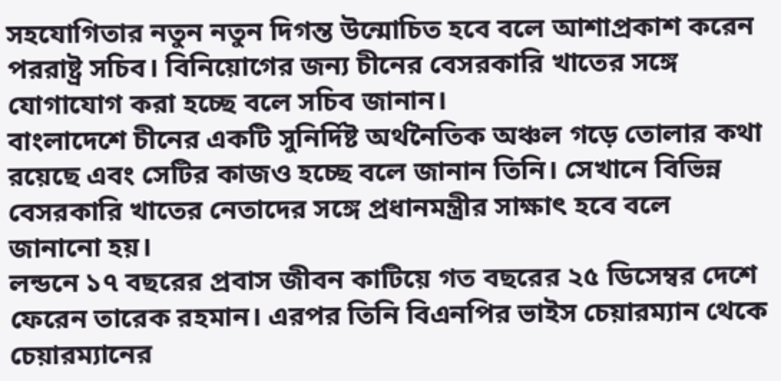সহযোগিতার নতুন নতুন দিগন্ত উন্মোচিত হবে বলে আশাপ্রকাশ করেন পররাষ্ট্র সচিব। বিনিয়োগের জন্য চীনের বেসরকারি খাতের সঙ্গে যোগাযোগ করা হচ্ছে বলে সচিব জানান।
বাংলাদেশে চীনের একটি সুনির্দিষ্ট অর্থনৈতিক অঞ্চল গড়ে তোলার কথা রয়েছে এবং সেটির কাজও হচ্ছে বলে জানান তিনি। সেখানে বিভিন্ন বেসরকারি খাতের নেতাদের সঙ্গে প্রধানমন্ত্রীর সাক্ষাৎ হবে বলে জানানো হয়।
লন্ডনে ১৭ বছরের প্রবাস জীবন কাটিয়ে গত বছরের ২৫ ডিসেম্বর দেশে ফেরেন তারেক রহমান। এরপর তিনি বিএনপির ভাইস চেয়ারম্যান থেকে চেয়ারম্যানের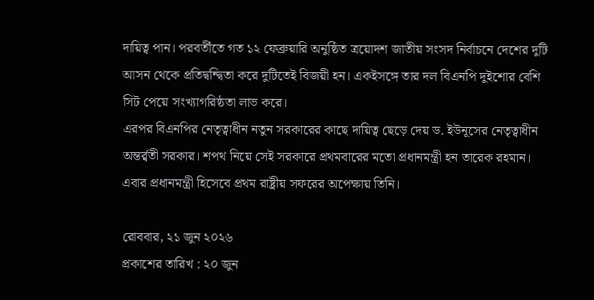দায়িত্ব পান। পরবর্তীতে গত ১২ ফেব্রুয়ারি অনুষ্ঠিত ত্রয়োদশ জাতীয় সংসদ নির্বাচনে দেশের দুটি আসন থেকে প্রতিদ্বন্দ্বিতা করে দুটিতেই বিজয়ী হন। একইসঙ্গে তার দল বিএনপি দুইশোর বেশি সিট পেয়ে সংখ্যাগরিষ্ঠতা লাভ করে।
এরপর বিএনপির নেতৃত্বাধীন নতুন সরকারের কাছে দায়িত্ব ছেড়ে দেয় ড. ইউনূসের নেতৃত্বাধীন অন্তর্র্বতী সরকার। শপথ নিয়ে সেই সরকারে প্রথমবারের মতো প্রধানমন্ত্রী হন তারেক রহমান। এবার প্রধানমন্ত্রী হিসেবে প্রথম রাষ্ট্রীয় সফরের অপেক্ষায় তিনি।

রোববার, ২১ জুন ২০২৬
প্রকাশের তারিখ : ২০ জুন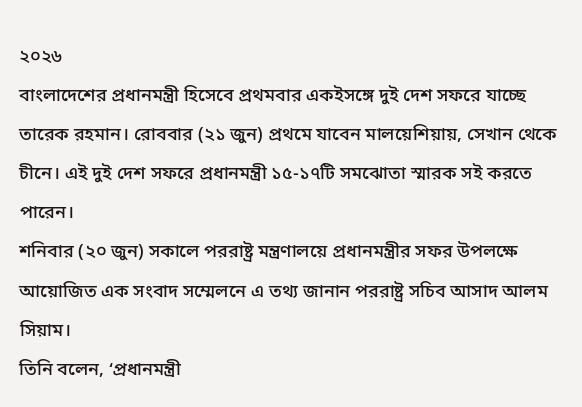২০২৬
বাংলাদেশের প্রধানমন্ত্রী হিসেবে প্রথমবার একইসঙ্গে দুই দেশ সফরে যাচ্ছে তারেক রহমান। রোববার (২১ জুন) প্রথমে যাবেন মালয়েশিয়ায়, সেখান থেকে চীনে। এই দুই দেশ সফরে প্রধানমন্ত্রী ১৫-১৭টি সমঝোতা স্মারক সই করতে পারেন।
শনিবার (২০ জুন) সকালে পররাষ্ট্র মন্ত্রণালয়ে প্রধানমন্ত্রীর সফর উপলক্ষে আয়োজিত এক সংবাদ সম্মেলনে এ তথ্য জানান পররাষ্ট্র সচিব আসাদ আলম সিয়াম।
তিনি বলেন, ‘প্রধানমন্ত্রী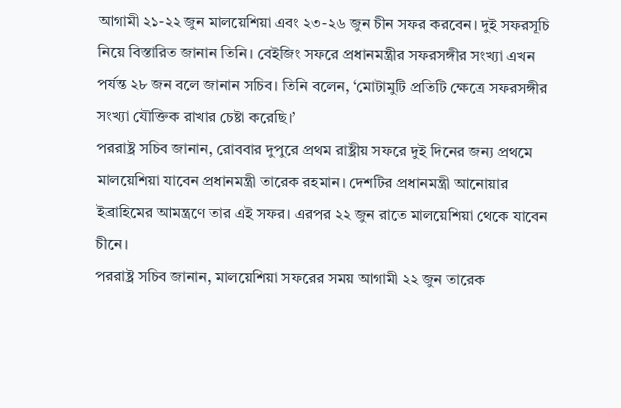আগামী ২১-২২ জুন মালয়েশিয়া এবং ২৩-২৬ জুন চীন সফর করবেন। দুই সফরসূচি নিয়ে বিস্তারিত জানান তিনি। বেইজিং সফরে প্রধানমন্ত্রীর সফরসঙ্গীর সংখ্যা এখন পর্যন্ত ২৮ জন বলে জানান সচিব। তিনি বলেন, ‘মোটামুটি প্রতিটি ক্ষেত্রে সফরসঙ্গীর সংখ্যা যৌক্তিক রাখার চেষ্টা করেছি।’
পররাষ্ট্র সচিব জানান, রোববার দুপুরে প্রথম রাষ্ট্রীয় সফরে দুই দিনের জন্য প্রথমে মালয়েশিয়া যাবেন প্রধানমন্ত্রী তারেক রহমান। দেশটির প্রধানমন্ত্রী আনোয়ার ইব্রাহিমের আমন্ত্রণে তার এই সফর। এরপর ২২ জুন রাতে মালয়েশিয়া থেকে যাবেন চীনে।
পররাষ্ট্র সচিব জানান, মালয়েশিয়া সফরের সময় আগামী ২২ জুন তারেক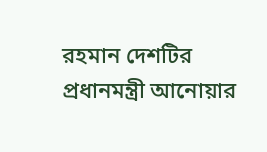রহমান দেশটির প্রধানমন্ত্রী আনোয়ার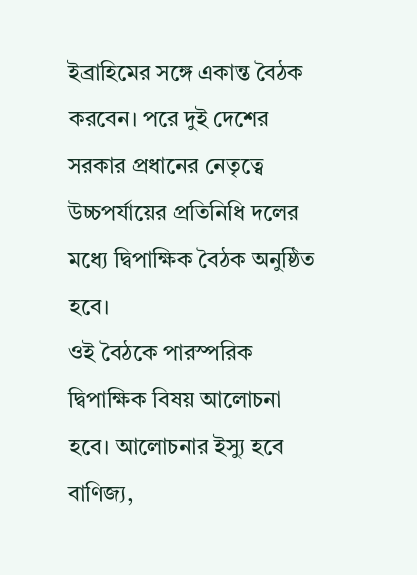ইব্রাহিমের সঙ্গে একান্ত বৈঠক করবেন। পরে দুই দেশের সরকার প্রধানের নেতৃত্বে উচ্চপর্যায়ের প্রতিনিধি দলের মধ্যে দ্বিপাক্ষিক বৈঠক অনুষ্ঠিত হবে।
ওই বৈঠকে পারস্পরিক দ্বিপাক্ষিক বিষয় আলোচনা হবে। আলোচনার ইস্যু হবে বাণিজ্য,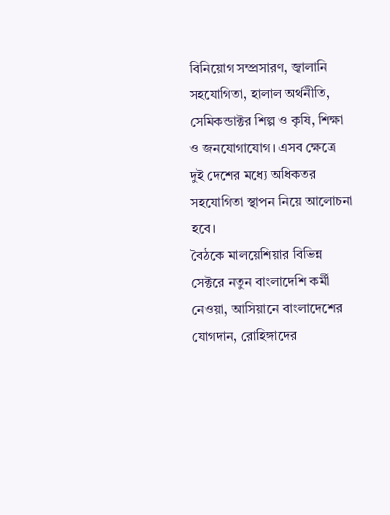বিনিয়োগ সম্প্রসারণ, জ্বালানি সহযোগিতা, হালাল অর্থনীতি, সেমিকন্ডাক্টর শিল্প ও কৃষি, শিক্ষা ও জনযোগাযোগ। এসব ক্ষেত্রে দুই দেশের মধ্যে অধিকতর সহযোগিতা স্থাপন নিয়ে আলোচনা হবে।
বৈঠকে মালয়েশিয়ার বিভিন্ন সেক্টরে নতুন বাংলাদেশি কর্মী নেওয়া, আসিয়ানে বাংলাদেশের যোগদান, রোহিঙ্গাদের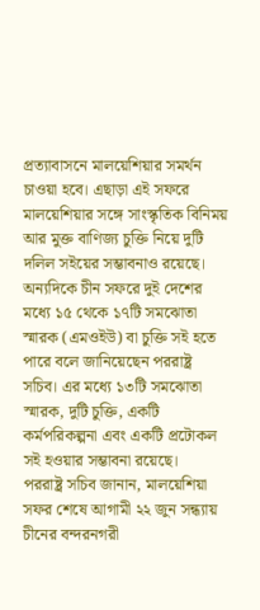প্রত্যাবাসনে মালয়েশিয়ার সমর্থন চাওয়া হবে। এছাড়া এই সফরে মালয়েশিয়ার সঙ্গে সাংস্কৃতিক বিনিময় আর মুক্ত বাণিজ্য চুক্তি নিয়ে দুটি দলিল সইয়ের সম্ভাবনাও রয়েছে।
অন্যদিকে চীন সফরে দুই দেশের মধ্যে ১৫ থেকে ১৭টি সমঝোতা স্মারক (এমওইউ) বা চুক্তি সই হতে পারে বলে জানিয়েছেন পররাষ্ট্র সচিব। এর মধ্যে ১৩টি সমঝোতা স্মারক, দুটি চুক্তি, একটি কর্মপরিকল্পনা এবং একটি প্রটোকল সই হওয়ার সম্ভাবনা রয়েছে।
পররাষ্ট্র সচিব জানান, মালয়েশিয়া সফর শেষে আগামী ২২ জুন সন্ধ্যায় চীনের বন্দরনগরী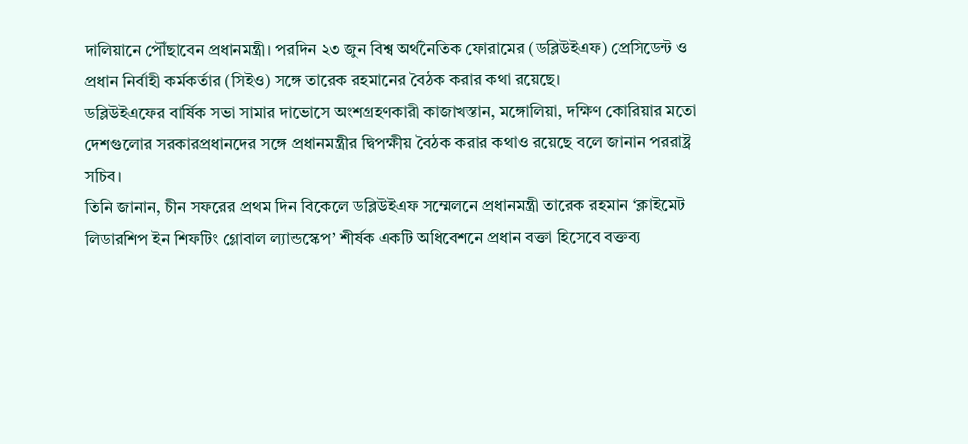দালিয়ানে পৌঁছাবেন প্রধানমন্ত্রী। পরদিন ২৩ জুন বিশ্ব অর্থনৈতিক ফোরামের (ডব্লিউইএফ) প্রেসিডেন্ট ও প্রধান নির্বাহী কর্মকর্তার (সিইও) সঙ্গে তারেক রহমানের বৈঠক করার কথা রয়েছে।
ডব্লিউইএফের বার্ষিক সভা সামার দাভোসে অংশগ্রহণকারী কাজাখস্তান, মঙ্গোলিয়া, দক্ষিণ কোরিয়ার মতো দেশগুলোর সরকারপ্রধানদের সঙ্গে প্রধানমন্ত্রীর দ্বিপক্ষীয় বৈঠক করার কথাও রয়েছে বলে জানান পররাষ্ট্র সচিব।
তিনি জানান, চীন সফরের প্রথম দিন বিকেলে ডব্লিউইএফ সম্মেলনে প্রধানমন্ত্রী তারেক রহমান ‘ক্লাইমেট লিডারশিপ ইন শিফটিং গ্লোবাল ল্যান্ডস্কেপ’ শীর্ষক একটি অধিবেশনে প্রধান বক্তা হিসেবে বক্তব্য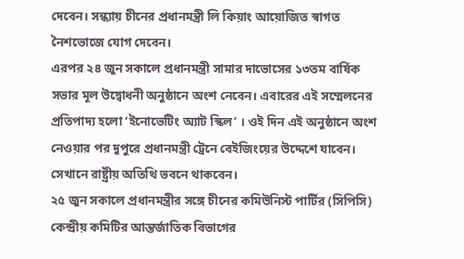দেবেন। সন্ধ্যায় চীনের প্রধানমন্ত্রী লি কিয়াং আয়োজিত স্বাগত নৈশভোজে যোগ দেবেন।
এরপর ২৪ জুন সকালে প্রধানমন্ত্রী সামার দাভোসের ১৩তম বার্ষিক সভার মূল উদ্বোধনী অনুষ্ঠানে অংশ নেবেন। এবারের এই সম্মেলনের প্রতিপাদ্য হলো ‘ইনোভেটিং অ্যাট স্কিল’ । ওই দিন এই অনুষ্ঠানে অংশ নেওয়ার পর দুপুরে প্রধানমন্ত্রী ট্রেনে বেইজিংয়ের উদ্দেশে যাবেন। সেখানে রাষ্ট্রীয় অতিথি ভবনে থাকবেন।
২৫ জুন সকালে প্রধানমন্ত্রীর সঙ্গে চীনের কমিউনিস্ট পার্টির (সিপিসি) কেন্দ্রীয় কমিটির আন্তর্জাতিক বিভাগের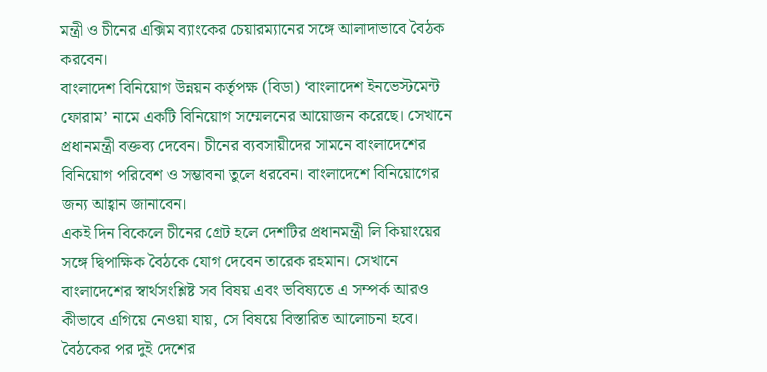মন্ত্রী ও চীনের এক্সিম ব্যাংকের চেয়ারম্যানের সঙ্গে আলাদাভাবে বৈঠক করবেন।
বাংলাদেশ বিনিয়োগ উন্নয়ন কর্তৃপক্ষ (বিডা) ‘বাংলাদেশ ইনভেস্টমেন্ট ফোরাম’ নামে একটি বিনিয়োগ সম্মেলনের আয়োজন করেছে। সেখানে প্রধানমন্ত্রী বক্তব্য দেবেন। চীনের ব্যবসায়ীদের সামনে বাংলাদেশের বিনিয়োগ পরিবেশ ও সম্ভাবনা তুলে ধরবেন। বাংলাদেশে বিনিয়োগের জন্য আহ্বান জানাবেন।
একই দিন বিকেলে চীনের গ্রেট হলে দেশটির প্রধানমন্ত্রী লি কিয়াংয়ের সঙ্গে দ্বিপাক্ষিক বৈঠকে যোগ দেবেন তারেক রহমান। সেখানে বাংলাদেশের স্বার্থসংশ্লিষ্ট সব বিষয় এবং ভবিষ্যতে এ সম্পর্ক আরও কীভাবে এগিয়ে নেওয়া যায়, সে বিষয়ে বিস্তারিত আলোচনা হবে।
বৈঠকের পর দুই দেশের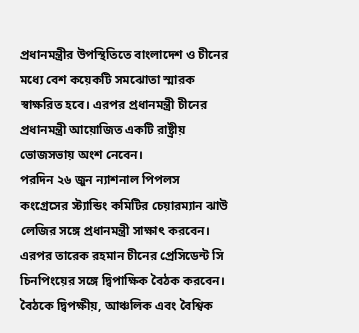প্রধানমন্ত্রীর উপস্থিতিতে বাংলাদেশ ও চীনের মধ্যে বেশ কয়েকটি সমঝোতা স্মারক স্বাক্ষরিত হবে। এরপর প্রধানমন্ত্রী চীনের প্রধানমন্ত্রী আয়োজিত একটি রাষ্ট্রীয় ভোজসভায় অংশ নেবেন।
পরদিন ২৬ জুন ন্যাশনাল পিপলস কংগ্রেসের স্ট্যান্ডিং কমিটির চেয়ারম্যান ঝাউ লেজির সঙ্গে প্রধানমন্ত্রী সাক্ষাৎ করবেন। এরপর তারেক রহমান চীনের প্রেসিডেন্ট সি চিনপিংয়ের সঙ্গে দ্বিপাক্ষিক বৈঠক করবেন। বৈঠকে দ্বিপক্ষীয়, আঞ্চলিক এবং বৈশ্বিক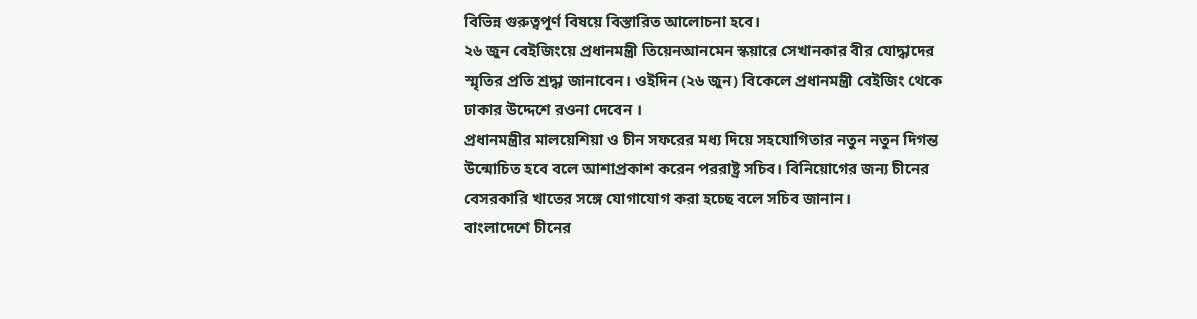বিভিন্ন গুরুত্বপূর্ণ বিষয়ে বিস্তারিত আলোচনা হবে।
২৬ জুন বেইজিংয়ে প্রধানমন্ত্রী তিয়েনআনমেন স্কয়ারে সেখানকার বীর যোদ্ধাদের স্মৃতির প্রতি শ্রদ্ধা জানাবেন। ওইদিন (২৬ জুন) বিকেলে প্রধানমন্ত্রী বেইজিং থেকে ঢাকার উদ্দেশে রওনা দেবেন ।
প্রধানমন্ত্রীর মালয়েশিয়া ও চীন সফরের মধ্য দিয়ে সহযোগিতার নতুন নতুন দিগন্ত উন্মোচিত হবে বলে আশাপ্রকাশ করেন পররাষ্ট্র সচিব। বিনিয়োগের জন্য চীনের বেসরকারি খাতের সঙ্গে যোগাযোগ করা হচ্ছে বলে সচিব জানান।
বাংলাদেশে চীনের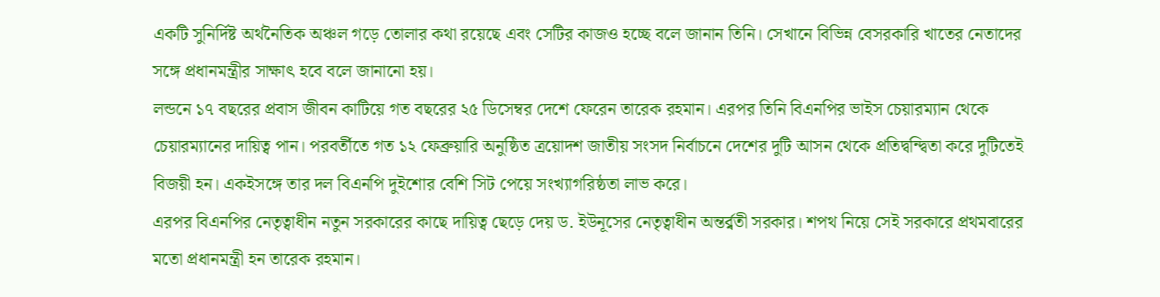একটি সুনির্দিষ্ট অর্থনৈতিক অঞ্চল গড়ে তোলার কথা রয়েছে এবং সেটির কাজও হচ্ছে বলে জানান তিনি। সেখানে বিভিন্ন বেসরকারি খাতের নেতাদের সঙ্গে প্রধানমন্ত্রীর সাক্ষাৎ হবে বলে জানানো হয়।
লন্ডনে ১৭ বছরের প্রবাস জীবন কাটিয়ে গত বছরের ২৫ ডিসেম্বর দেশে ফেরেন তারেক রহমান। এরপর তিনি বিএনপির ভাইস চেয়ারম্যান থেকে চেয়ারম্যানের দায়িত্ব পান। পরবর্তীতে গত ১২ ফেব্রুয়ারি অনুষ্ঠিত ত্রয়োদশ জাতীয় সংসদ নির্বাচনে দেশের দুটি আসন থেকে প্রতিদ্বন্দ্বিতা করে দুটিতেই বিজয়ী হন। একইসঙ্গে তার দল বিএনপি দুইশোর বেশি সিট পেয়ে সংখ্যাগরিষ্ঠতা লাভ করে।
এরপর বিএনপির নেতৃত্বাধীন নতুন সরকারের কাছে দায়িত্ব ছেড়ে দেয় ড. ইউনূসের নেতৃত্বাধীন অন্তর্র্বতী সরকার। শপথ নিয়ে সেই সরকারে প্রথমবারের মতো প্রধানমন্ত্রী হন তারেক রহমান।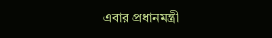এবার প্রধানমন্ত্রী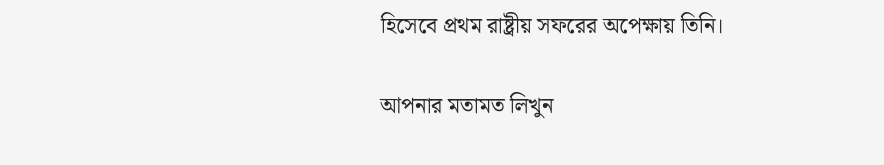হিসেবে প্রথম রাষ্ট্রীয় সফরের অপেক্ষায় তিনি।

আপনার মতামত লিখুন